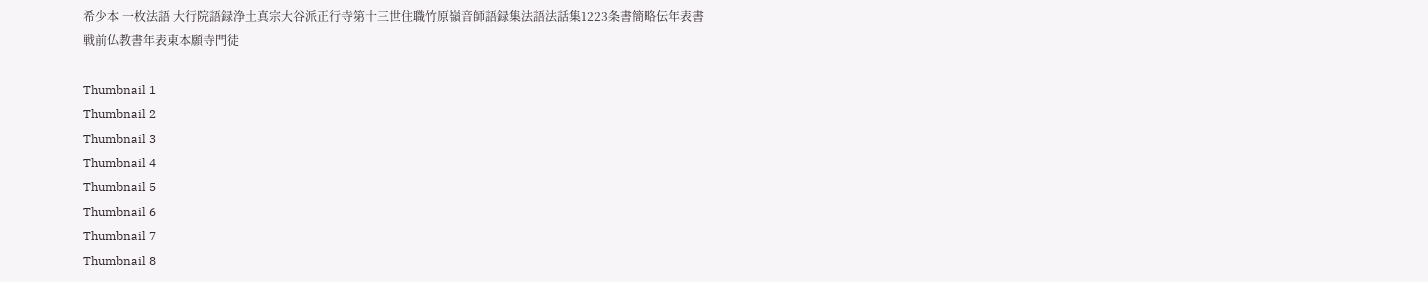希少本 一枚法語 大行院語録浄土真宗大谷派正行寺第十三世住職竹原嶺音師語録集法語法話集1223条書簡略伝年表書戦前仏教書年表東本願寺門徒

Thumbnail 1
Thumbnail 2
Thumbnail 3
Thumbnail 4
Thumbnail 5
Thumbnail 6
Thumbnail 7
Thumbnail 8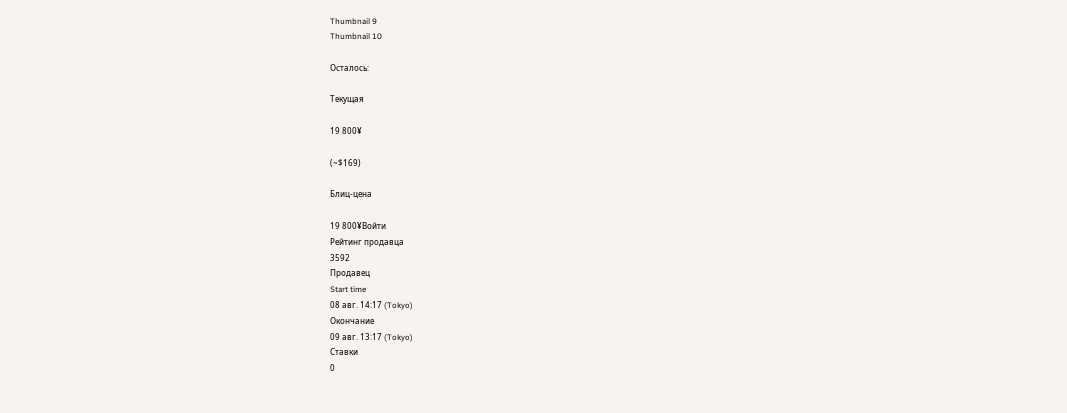Thumbnail 9
Thumbnail 10

Осталось:

Текущая

19 800¥

(~$169)

Блиц-цена

19 800¥Войти
Рейтинг продавца
3592
Продавец
Start time
08 авг. 14:17 (Tokyo)
Окончание
09 авг. 13:17 (Tokyo)
Ставки
0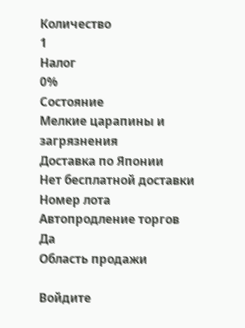Количество
1
Налог
0%
Состояние
Мелкие царапины и загрязнения
Доставка по Японии
Нет бесплатной доставки
Номер лота
Автопродление торгов
Да
Область продажи

Войдите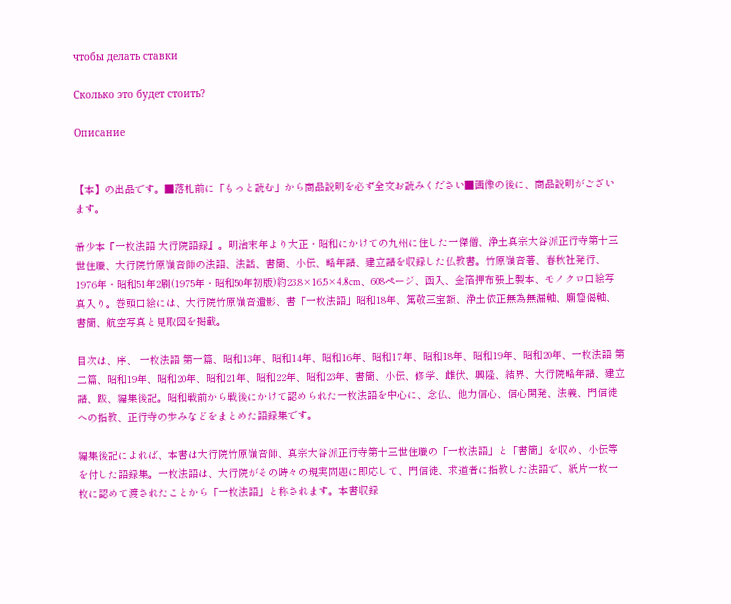чтобы делать ставки

Сколько это будет стоить?

Описание


【本】の出品です。■落札前に「もっと読む」から商品説明を必ず全文お読みください■画像の後に、商品説明がございます。

希少本『一枚法語 大行院語録』。明治末年より大正・昭和にかけての九州に住した一傑僧、浄土真宗大谷派正行寺第十三世住職、大行院竹原嶺音師の法語、法話、書簡、小伝、略年譜、建立譜を収録した仏教書。竹原嶺音著、春秋社発行、1976年・昭和51年2刷(1975年・昭和50年初版)約23.8×16.5×4.8cm、608ページ、函入、金箔押布張上製本、モノクロ口絵写真入り。巻頭口絵には、大行院竹原嶺音遺影、書「一枚法語」昭和18年、篤敬三宝額、浄土依正無為無漏軸、廟窟偈軸、書簡、航空写真と見取図を掲載。

目次は、序、 一枚法語 第一篇、昭和13年、昭和14年、昭和16年、昭和17年、昭和18年、昭和19年、昭和20年、一枚法語 第二篇、昭和19年、昭和20年、昭和21年、昭和22年、昭和23年、書簡、小伝、修学、雌伏、興隆、結界、大行院略年譜、建立譜、跋、編集後記。昭和戦前から戦後にかけて認められた一枚法語を中心に、念仏、他力信心、信心開発、法義、門信徒への指教、正行寺の歩みなどをまとめた語録集です。

編集後記によれば、本書は大行院竹原嶺音師、真宗大谷派正行寺第十三世住職の「一枚法語」と「書簡」を収め、小伝等を付した語録集。一枚法語は、大行院がその時々の現実問題に即応して、門信徒、求道者に指教した法語で、紙片一枚一枚に認めて渡されたことから「一枚法語」と称されます。本書収録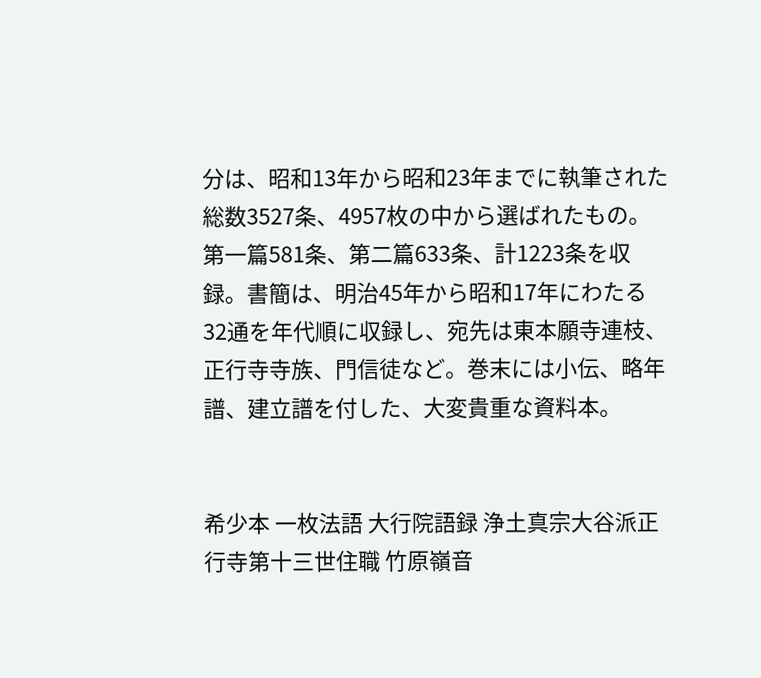分は、昭和13年から昭和23年までに執筆された総数3527条、4957枚の中から選ばれたもの。第一篇581条、第二篇633条、計1223条を収録。書簡は、明治45年から昭和17年にわたる32通を年代順に収録し、宛先は東本願寺連枝、正行寺寺族、門信徒など。巻末には小伝、略年譜、建立譜を付した、大変貴重な資料本。


希少本 一枚法語 大行院語録 浄土真宗大谷派正行寺第十三世住職 竹原嶺音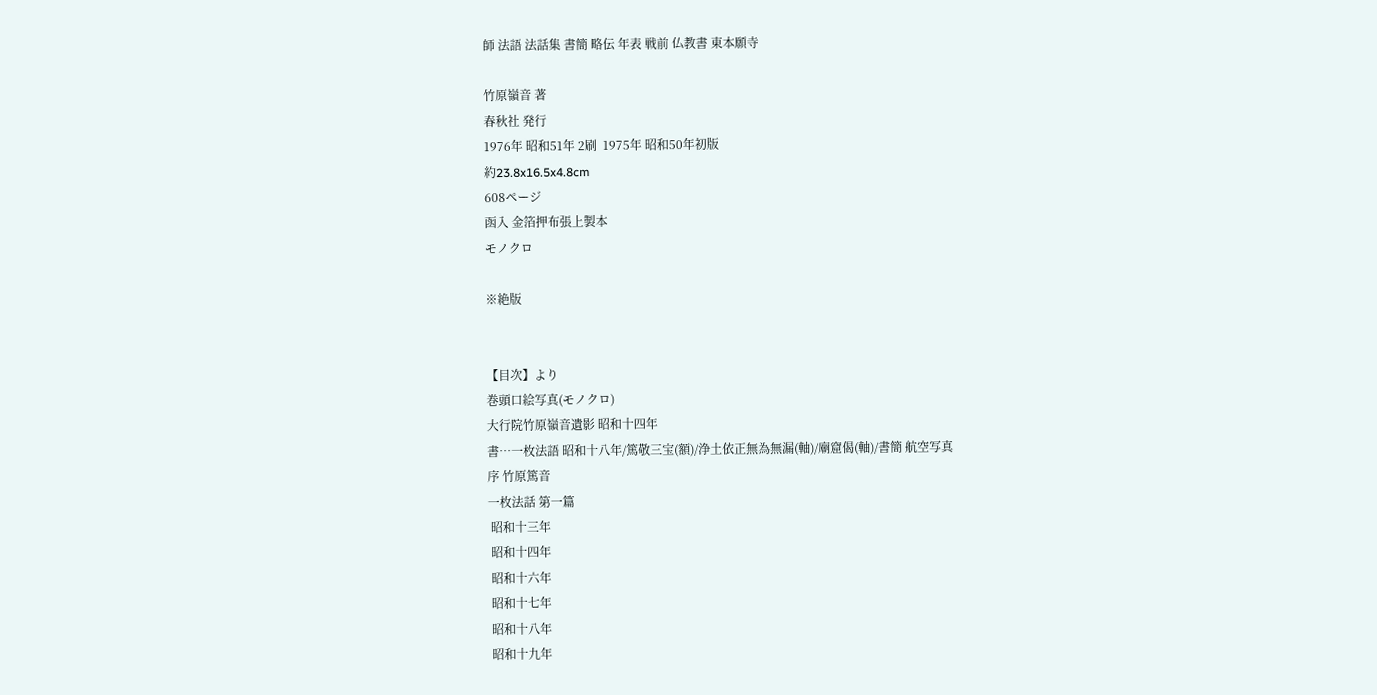師 法語 法話集 書簡 略伝 年表 戦前 仏教書 東本願寺

竹原嶺音 著
春秋社 発行
1976年 昭和51年 2刷  1975年 昭和50年初版
約23.8x16.5x4.8cm
608ページ
函入 金箔押布張上製本
モノクロ

※絶版


【目次】より
巻頭口絵写真(モノクロ)
大行院竹原嶺音遺影 昭和十四年
書…一枚法語 昭和十八年/篤敬三宝(額)/浄土依正無為無漏(軸)/廟窟偈(軸)/書簡 航空写真
序 竹原篤音
一枚法話 第一篇
 昭和十三年
 昭和十四年
 昭和十六年
 昭和十七年
 昭和十八年
 昭和十九年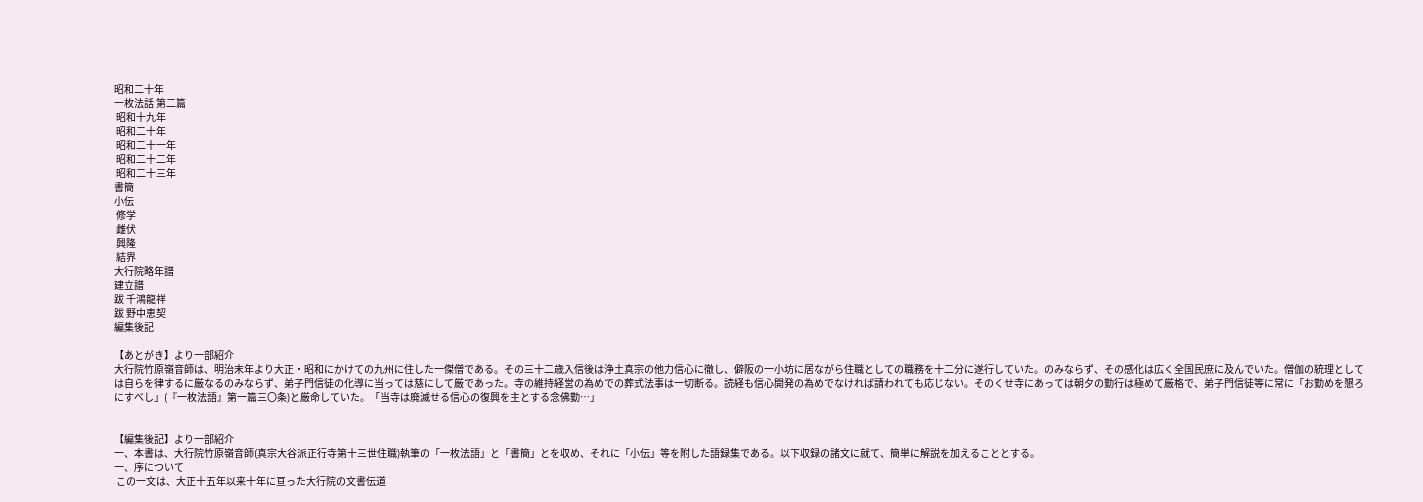昭和二十年
一枚法話 第二篇
 昭和十九年
 昭和二十年
 昭和二十一年
 昭和二十二年
 昭和二十三年
書簡
小伝
 修学
 雌伏
 興隆
 結界
大行院略年譜
建立譜
跋 千鴻龍祥
跋 野中恵契
編集後記

【あとがき】より一部紹介
大行院竹原嶺音師は、明治末年より大正・昭和にかけての九州に住した一傑僧である。その三十二歳入信後は浄土真宗の他力信心に徹し、僻阪の一小坊に居ながら住職としての職務を十二分に遂行していた。のみならず、その感化は広く全国民庶に及んでいた。僧伽の統理としては自らを律するに厳なるのみならず、弟子門信徒の化導に当っては慈にして厳であった。寺の維持経営の為めでの葬式法事は一切断る。読経も信心開発の為めでなければ請われても応じない。そのくせ寺にあっては朝夕の勤行は極めて厳格で、弟子門信徒等に常に「お勤めを懇ろにすべし」(『一枚法語』第一篇三〇条)と厳命していた。「当寺は廃滅せる信心の復興を主とする念佛勤…」


【編集後記】より一部紹介
一、本書は、大行院竹原嶺音師(真宗大谷派正行寺第十三世住職)執筆の「一枚法語」と「書簡」とを収め、それに「小伝」等を附した語録集である。以下収録の諸文に就て、簡単に解説を加えることとする。
一、序について
 この一文は、大正十五年以来十年に亘った大行院の文書伝道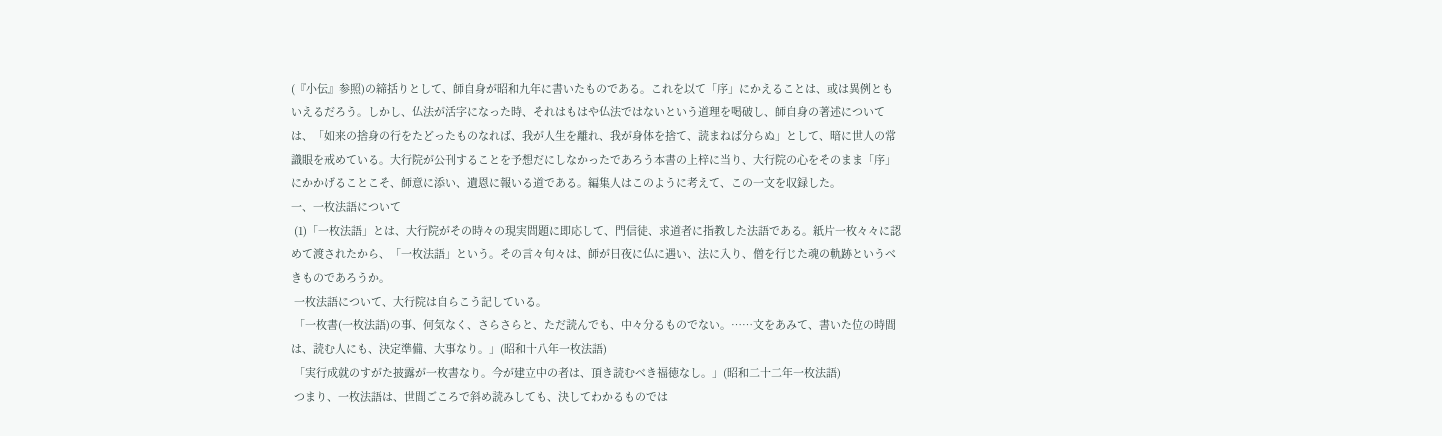(『小伝』参照)の締括りとして、師自身が昭和九年に書いたものである。これを以て「序」にかえることは、或は異例ともいえるだろう。しかし、仏法が活字になった時、それはもはや仏法ではないという道理を喝破し、師自身の著述については、「如来の捨身の行をたどったものなれば、我が人生を離れ、我が身体を捨て、読まねば分らぬ」として、暗に世人の常識眼を戒めている。大行院が公刊することを予想だにしなかったであろう本書の上梓に当り、大行院の心をそのまま「序」にかかげることこそ、師意に添い、遺恩に報いる道である。編集人はこのように考えて、この一文を収録した。
一、一枚法語について
 (1)「一枚法語」とは、大行院がその時々の現実問題に即応して、門信徒、求道者に指教した法語である。紙片一枚々々に認めて渡されたから、「一枚法語」という。その言々句々は、師が日夜に仏に遇い、法に入り、僧を行じた魂の軌跡というべきものであろうか。
 一枚法語について、大行院は自らこう記している。
 「一枚書(一枚法語)の事、何気なく、さらさらと、ただ読んでも、中々分るものでない。……文をあみて、書いた位の時間は、読む人にも、決定準備、大事なり。」(昭和十八年一枚法語)
 「実行成就のすがた披露が一枚書なり。今が建立中の者は、頂き読むべき福徳なし。」(昭和二十二年一枚法語)
 つまり、一枚法語は、世間ごころで斜め読みしても、決してわかるものでは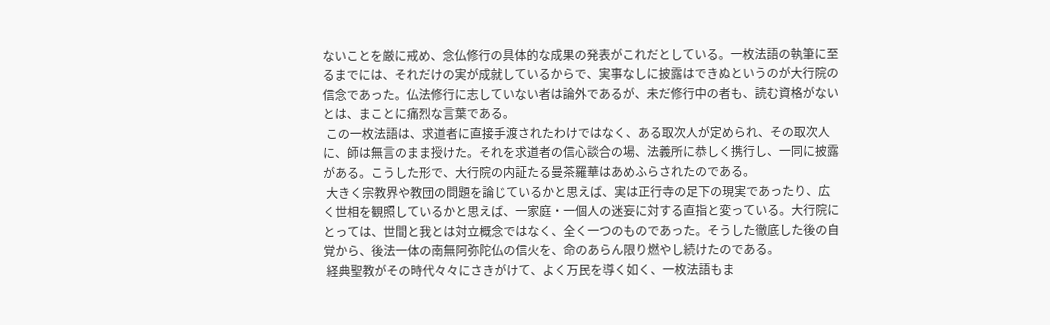ないことを厳に戒め、念仏修行の具体的な成果の発表がこれだとしている。一枚法語の執筆に至るまでには、それだけの実が成就しているからで、実事なしに披露はできぬというのが大行院の信念であった。仏法修行に志していない者は論外であるが、未だ修行中の者も、読む資格がないとは、まことに痛烈な言葉である。
 この一枚法語は、求道者に直接手渡されたわけではなく、ある取次人が定められ、その取次人に、師は無言のまま授けた。それを求道者の信心談合の場、法義所に恭しく携行し、一同に披露がある。こうした形で、大行院の内証たる曼茶羅華はあめふらされたのである。
 大きく宗教界や教団の問題を論じているかと思えば、実は正行寺の足下の現実であったり、広く世相を観照しているかと思えば、一家庭・一個人の迷妄に対する直指と変っている。大行院にとっては、世間と我とは対立概念ではなく、全く一つのものであった。そうした徹底した後の自覚から、後法一体の南無阿弥陀仏の信火を、命のあらん限り燃やし続けたのである。
 経典聖教がその時代々々にさきがけて、よく万民を導く如く、一枚法語もま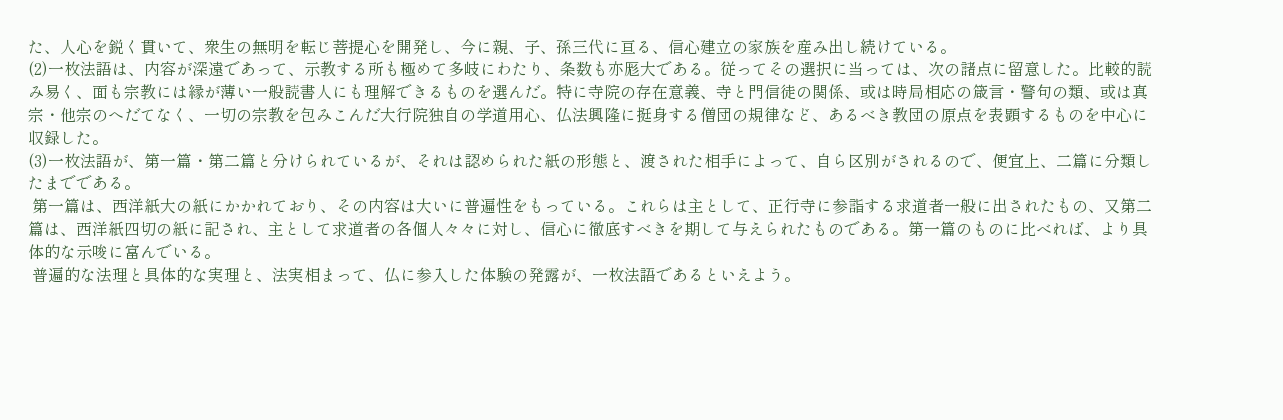た、人心を鋭く貫いて、衆生の無明を転じ菩提心を開発し、今に親、子、孫三代に亘る、信心建立の家族を産み出し続けている。
(2)一枚法語は、内容が深遠であって、示教する所も極めて多岐にわたり、条数も亦厖大である。従ってその選択に当っては、次の諸点に留意した。比較的読み易く、面も宗教には縁が薄い一般読書人にも理解できるものを選んだ。特に寺院の存在意義、寺と門信徒の関係、或は時局相応の箴言・警句の類、或は真宗・他宗のへだてなく、一切の宗教を包みこんだ大行院独自の学道用心、仏法興隆に挺身する僧団の規律など、あるべき教団の原点を表顕するものを中心に収録した。
(3)一枚法語が、第一篇・第二篇と分けられているが、それは認められた紙の形態と、渡された相手によって、自ら区別がされるので、便宜上、二篇に分類したまでである。
 第一篇は、西洋紙大の紙にかかれており、その内容は大いに普遍性をもっている。これらは主として、正行寺に参詣する求道者一般に出されたもの、又第二篇は、西洋紙四切の紙に記され、主として求道者の各個人々々に対し、信心に徹底すべきを期して与えられたものである。第一篇のものに比べれば、より具体的な示唆に富んでいる。
 普遍的な法理と具体的な実理と、法実相まって、仏に参入した体験の発露が、一枚法語であるといえよう。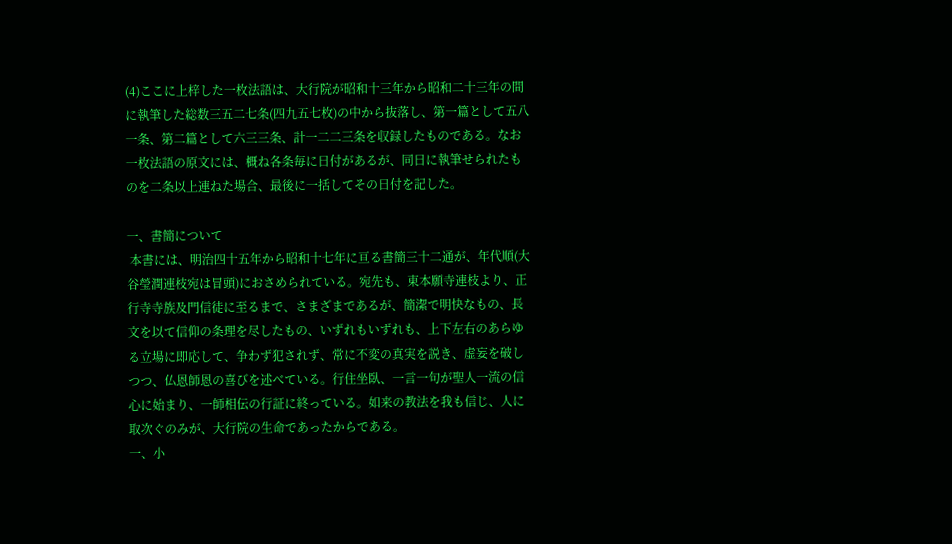(4)ここに上梓した一枚法語は、大行院が昭和十三年から昭和二十三年の間に執筆した総数三五二七条(四九五七枚)の中から抜落し、第一篇として五八一条、第二篇として六三三条、計一二二三条を収録したものである。なお一枚法語の原文には、概ね各条毎に日付があるが、同日に執筆せられたものを二条以上連ねた場合、最後に一括してその日付を記した。

一、書簡について
 本書には、明治四十五年から昭和十七年に亘る書簡三十二通が、年代順(大谷瑩潤連枝宛は冒頭)におさめられている。宛先も、東本願寺連枝より、正行寺寺族及門信徒に至るまで、さまざまであるが、簡潔で明快なもの、長文を以て信仰の条理を尽したもの、いずれもいずれも、上下左右のあらゆる立場に即応して、争わず犯されず、常に不変の真実を説き、虚妄を破しつつ、仏恩師恩の喜びを述べている。行住坐臥、一言一句が聖人一流の信心に始まり、一師相伝の行証に終っている。如来の教法を我も信じ、人に取次ぐのみが、大行院の生命であったからである。
一、小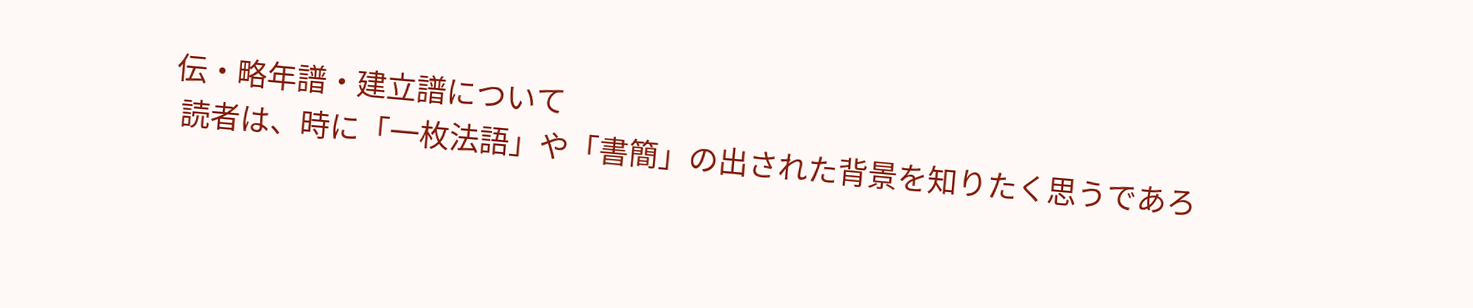伝・略年譜・建立譜について
 読者は、時に「一枚法語」や「書簡」の出された背景を知りたく思うであろ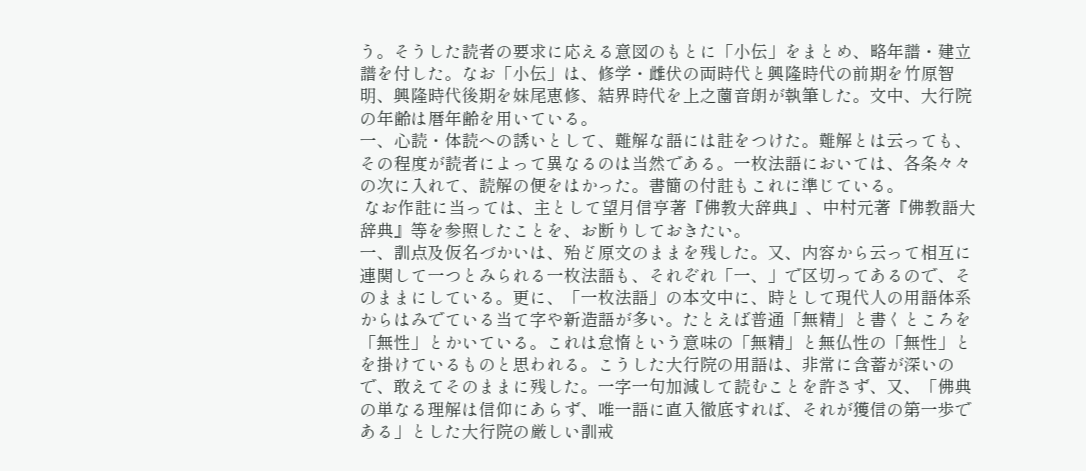う。そうした読者の要求に応える意図のもとに「小伝」をまとめ、略年譜・建立譜を付した。なお「小伝」は、修学・雌伏の両時代と興隆時代の前期を竹原智明、興隆時代後期を妹尾恵修、結界時代を上之薗音朗が執筆した。文中、大行院の年齢は暦年齢を用いている。
一、心読・体読への誘いとして、難解な語には註をつけた。難解とは云っても、その程度が読者によって異なるのは当然である。一枚法語においては、各条々々の次に入れて、読解の便をはかった。書簡の付註もこれに準じている。
 なお作註に当っては、主として望月信亨著『佛教大辞典』、中村元著『佛教語大辞典』等を参照したことを、お断りしておきたい。
一、訓点及仮名づかいは、殆ど原文のままを残した。又、内容から云って相互に連関して一つとみられる一枚法語も、それぞれ「一、」で区切ってあるので、そのままにしている。更に、「一枚法語」の本文中に、時として現代人の用語体系からはみでている当て字や新造語が多い。たとえば普通「無精」と書くところを「無性」とかいている。これは怠惰という意味の「無精」と無仏性の「無性」とを掛けているものと思われる。こうした大行院の用語は、非常に含蓄が深いので、敢えてそのままに残した。一字一句加減して読むことを許さず、又、「佛典の単なる理解は信仰にあらず、唯一語に直入徹底すれば、それが獲信の第一歩である」とした大行院の厳しい訓戒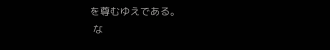を尊むゆえである。
 な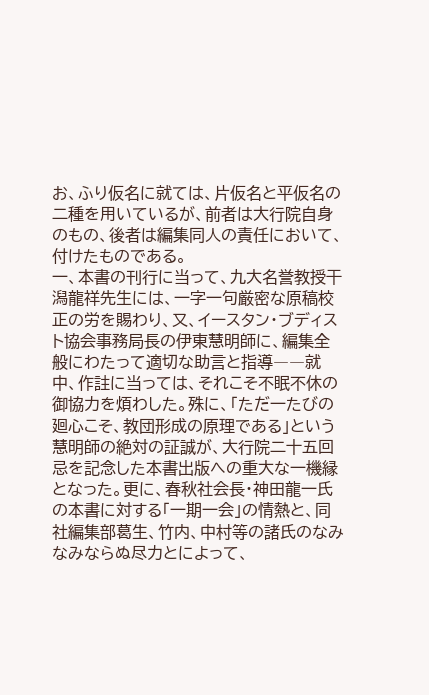お、ふり仮名に就ては、片仮名と平仮名の二種を用いているが、前者は大行院自身のもの、後者は編集同人の責任において、付けたものである。
一、本書の刊行に当って、九大名誉教授干潟龍祥先生には、一字一句厳密な原稿校正の労を賜わり、又、イースタン・ブディスト協会事務局長の伊東慧明師に、編集全般にわたって適切な助言と指導――就中、作註に当っては、それこそ不眠不休の御協力を煩わした。殊に、「ただ一たびの廻心こそ、教団形成の原理である」という慧明師の絶対の証誠が、大行院二十五回忌を記念した本書出版への重大な一機縁となった。更に、春秋社会長・神田龍一氏の本書に対する「一期一会」の情熱と、同社編集部葛生、竹内、中村等の諸氏のなみなみならぬ尽力とによって、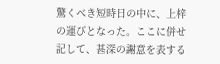驚くべき短時日の中に、上梓の運びとなった。ここに併せ記して、甚深の謝意を表する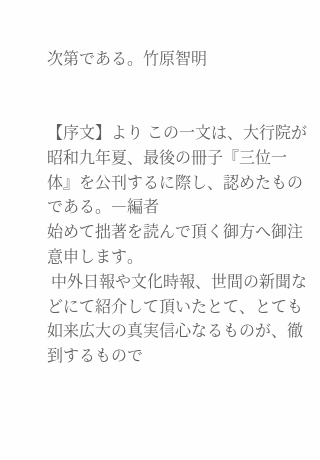次第である。竹原智明


【序文】より この一文は、大行院が昭和九年夏、最後の冊子『三位一体』を公刊するに際し、認めたものである。―編者
始めて拙著を読んで頂く御方へ御注意申します。
 中外日報や文化時報、世間の新聞などにて紹介して頂いたとて、とても如来広大の真実信心なるものが、徹到するもので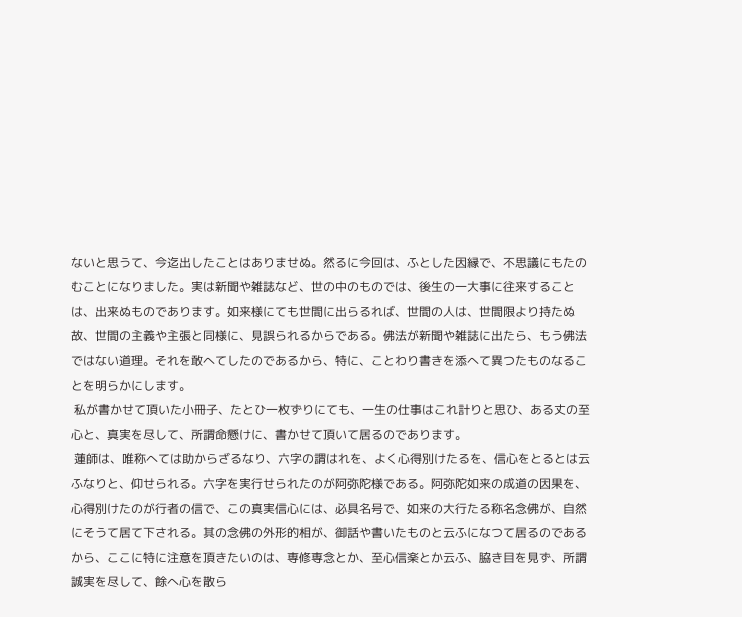ないと思うて、今迄出したことはありませぬ。然るに今回は、ふとした因縁で、不思議にもたのむことになりました。実は新聞や雑誌など、世の中のものでは、後生の一大事に往来することは、出来ぬものであります。如来様にても世間に出らるれば、世間の人は、世間限より持たぬ故、世間の主義や主張と同様に、見誤られるからである。佛法が新聞や雑誌に出たら、もう佛法ではない道理。それを敢へてしたのであるから、特に、ことわり書きを添へて異つたものなることを明らかにします。
 私が書かせて頂いた小冊子、たとひ一枚ずりにても、一生の仕事はこれ計りと思ひ、ある丈の至心と、真実を尽して、所謂命懸けに、書かせて頂いて居るのであります。
 蓮師は、唯称へては助からざるなり、六字の謂はれを、よく心得別けたるを、信心をとるとは云ふなりと、仰せられる。六字を実行せられたのが阿弥陀様である。阿弥陀如来の成道の因果を、心得別けたのが行者の信で、この真実信心には、必具名号で、如来の大行たる称名念佛が、自然にそうて居て下される。其の念佛の外形的相が、御話や書いたものと云ふになつて居るのであるから、ここに特に注意を頂きたいのは、専修専念とか、至心信楽とか云ふ、脇き目を見ず、所謂誠実を尽して、餘へ心を散ら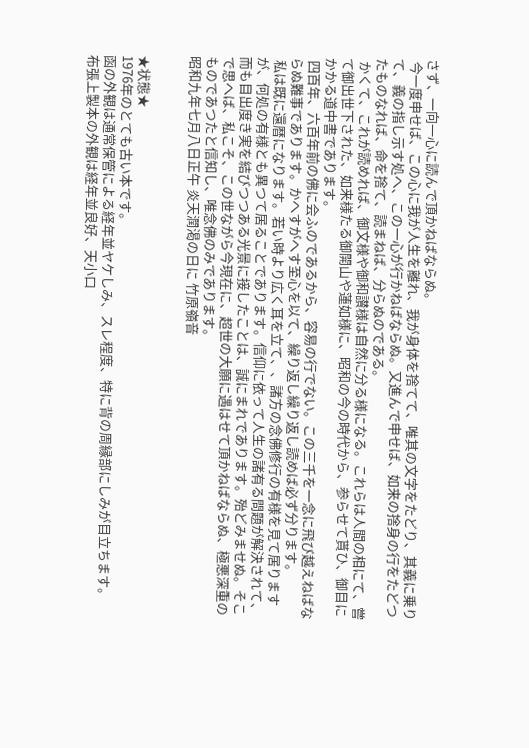さず、一向一心に読んで頂かねばならぬ。
 今一度申せば、この心に我が人生を離れ、我が身体を捨てて、唯其の文字をたどり、其義に乗りて、義の指し示す処へ、この一心が行かねばならぬ。又進んで申せば、如来の捨身の行をたどつたものなれば、命を捨て、読まねば、分らぬのである。
 かくて、これが読めれば、御文様や御和讃様は自然に分る様になる。これらは人間の相にて、嘗て御出世下された、如来様たる御開山や蓮如様に、昭和の今の時代から、参らせて貰ひ、御目にかかる道中書であります。
 四百年、六百年前の佛に会ふのであるから、容易の行でない。この三千を一念に飛び越えねばならぬ難事であります。かへすがへす至心を以て、繰り返し繰り返し読めば必ず分ります。
 私は既に還暦になります。若い時より広く耳を立て、、諸方の念佛修行の有様を見て居りますが、何処の有様とも異つて居ることであります。信仰に依って人生の諸有る問題が解決されて、而も目出度き実を結びつつある光景に接したことは、誠にまれであります。殆どみませぬ。そこで思へば、私こそ、この世ながら今現在に、超世の大願に遇はせて頂かねばならぬ、極悪深重のものであつたと信知し、唯念佛のみであります。
昭和九年七月八日正午 炎天潤渇の日に 竹原嶺音


★状態★
1976年のとても古い本です。
函の外観は通常保管による経年並ヤケしみ、スレ程度、特に背の周縁部にしみが目立ちます。
布張上製本の外観は経年並良好、天小口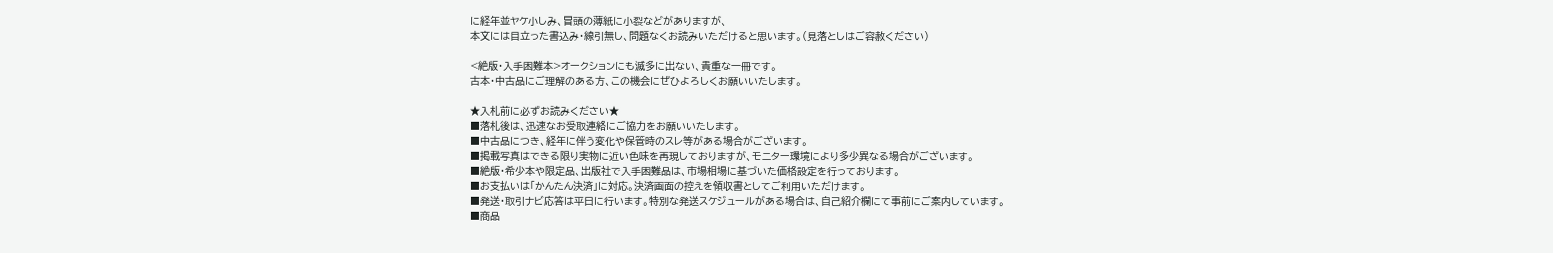に経年並ヤケ小しみ、冒頭の薄紙に小裂などがありますが、
本文には目立った書込み・線引無し、問題なくお読みいただけると思います。(見落としはご容赦ください)

<絶版・入手困難本>オークションにも滅多に出ない、貴重な一冊です。
古本・中古品にご理解のある方、この機会にぜひよろしくお願いいたします。

★入札前に必ずお読みください★
■落札後は、迅速なお受取連絡にご協力をお願いいたします。
■中古品につき、経年に伴う変化や保管時のスレ等がある場合がございます。
■掲載写真はできる限り実物に近い色味を再現しておりますが、モニター環境により多少異なる場合がございます。
■絶版・希少本や限定品、出版社で入手困難品は、市場相場に基づいた価格設定を行っております。
■お支払いは「かんたん決済」に対応。決済画面の控えを領収書としてご利用いただけます。
■発送・取引ナビ応答は平日に行います。特別な発送スケジュールがある場合は、自己紹介欄にて事前にご案内しています。
■商品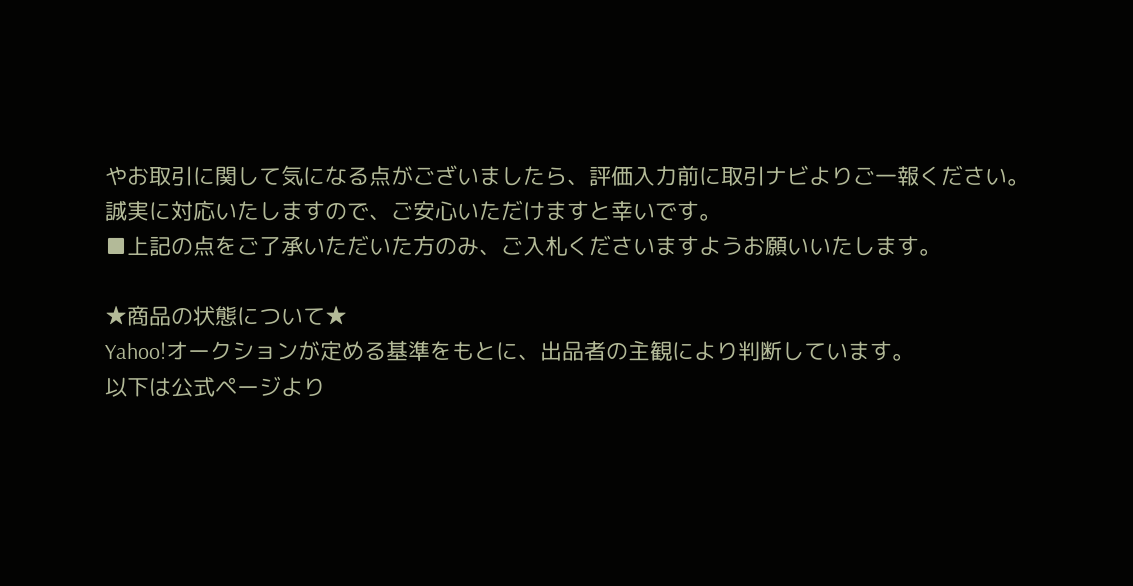やお取引に関して気になる点がございましたら、評価入力前に取引ナビよりご一報ください。
誠実に対応いたしますので、ご安心いただけますと幸いです。
■上記の点をご了承いただいた方のみ、ご入札くださいますようお願いいたします。

★商品の状態について★
Yahoo!オークションが定める基準をもとに、出品者の主観により判断しています。
以下は公式ページより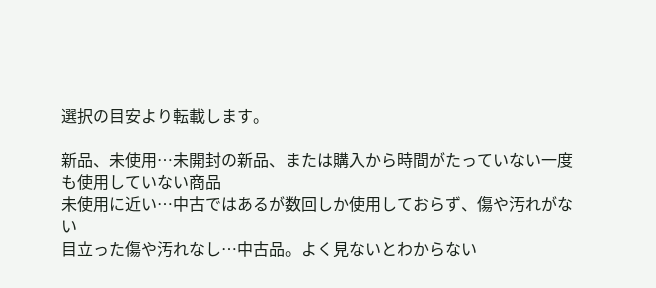選択の目安より転載します。

新品、未使用…未開封の新品、または購入から時間がたっていない一度も使用していない商品
未使用に近い…中古ではあるが数回しか使用しておらず、傷や汚れがない
目立った傷や汚れなし…中古品。よく見ないとわからない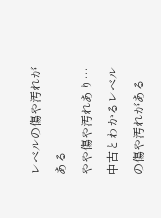レベルの傷や汚れがある
やや傷や汚れあり…中古とわかるレベルの傷や汚れがある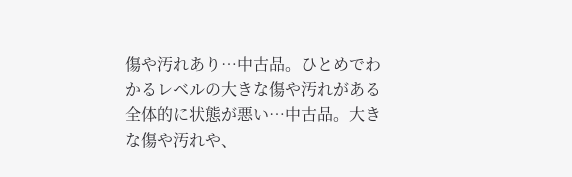傷や汚れあり…中古品。ひとめでわかるレベルの大きな傷や汚れがある
全体的に状態が悪い…中古品。大きな傷や汚れや、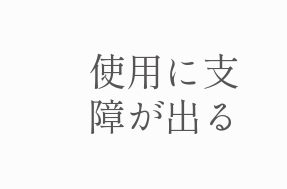使用に支障が出る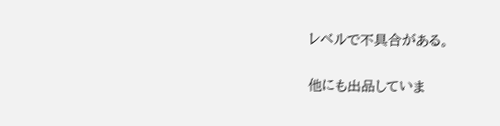レベルで不具合がある。


他にも出品していま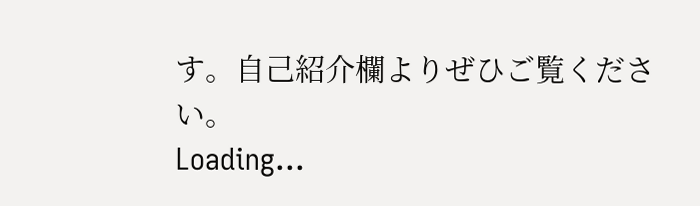す。自己紹介欄よりぜひご覧ください。
Loading...